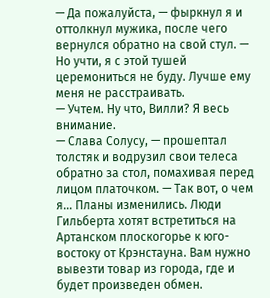— Да пожалуйста, — фыркнул я и оттолкнул мужика, после чего вернулся обратно на свой стул. — Но учти, я с этой тушей церемониться не буду. Лучше ему меня не расстраивать.
— Учтем. Ну что, Вилли? Я весь внимание.
— Слава Солусу, — прошептал толстяк и водрузил свои телеса обратно за стол, помахивая перед лицом платочком. — Так вот, о чем я… Планы изменились. Люди Гильберта хотят встретиться на Артанском плоскогорье к юго-востоку от Крэнстауна. Вам нужно вывезти товар из города, где и будет произведен обмен.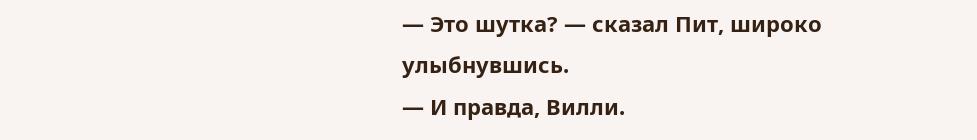— Это шутка? — сказал Пит, широко улыбнувшись.
— И правда, Вилли.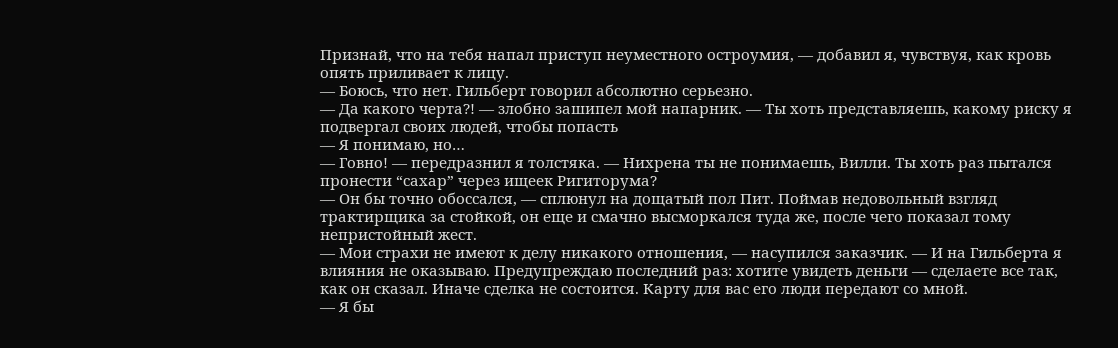Признай, что на тебя напал приступ неуместного остроумия, — добавил я, чувствуя, как кровь опять приливает к лицу.
— Боюсь, что нет. Гильберт говорил абсолютно серьезно.
— Да какого черта?! — злобно зашипел мой напарник. — Ты хоть представляешь, какому риску я подвергал своих людей, чтобы попасть
— Я понимаю, но…
— Говно! — передразнил я толстяка. — Нихрена ты не понимаешь, Вилли. Ты хоть раз пытался пронести “сахар” через ищеек Ригиторума?
— Он бы точно обоссался, — сплюнул на дощатый пол Пит. Поймав недовольный взгляд трактирщика за стойкой, он еще и смачно высморкался туда же, после чего показал тому непристойный жест.
— Мои страхи не имеют к делу никакого отношения, — насупился заказчик. — И на Гильберта я влияния не оказываю. Предупреждаю последний раз: хотите увидеть деньги — сделаете все так, как он сказал. Иначе сделка не состоится. Карту для вас его люди передают со мной.
— Я бы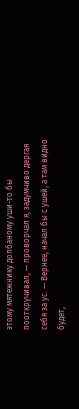этому мятежнику долбаному уши-то бы пооткручивал, — проворчал я, задумчиво дергая себя за ус. — Вернее, начал бы с ушей, а там видно будет,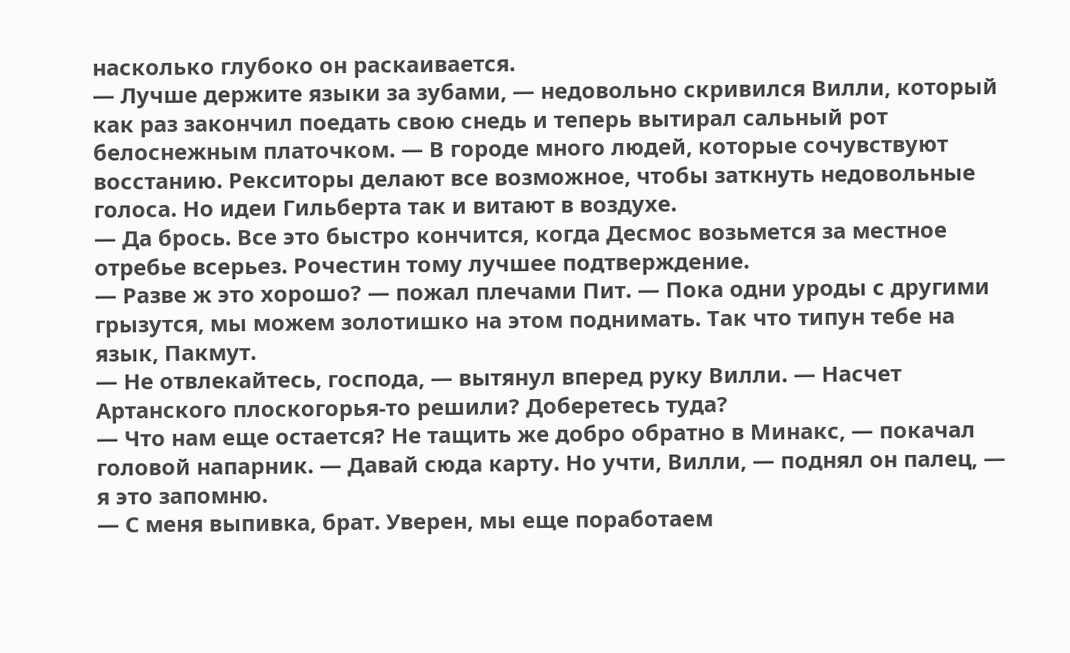насколько глубоко он раскаивается.
— Лучше держите языки за зубами, — недовольно скривился Вилли, который как раз закончил поедать свою снедь и теперь вытирал сальный рот белоснежным платочком. — В городе много людей, которые сочувствуют восстанию. Рекситоры делают все возможное, чтобы заткнуть недовольные голоса. Но идеи Гильберта так и витают в воздухе.
— Да брось. Все это быстро кончится, когда Десмос возьмется за местное отребье всерьез. Рочестин тому лучшее подтверждение.
— Разве ж это хорошо? — пожал плечами Пит. — Пока одни уроды с другими грызутся, мы можем золотишко на этом поднимать. Так что типун тебе на язык, Пакмут.
— Не отвлекайтесь, господа, — вытянул вперед руку Вилли. — Насчет Артанского плоскогорья-то решили? Доберетесь туда?
— Что нам еще остается? Не тащить же добро обратно в Минакс, — покачал головой напарник. — Давай сюда карту. Но учти, Вилли, — поднял он палец, — я это запомню.
— С меня выпивка, брат. Уверен, мы еще поработаем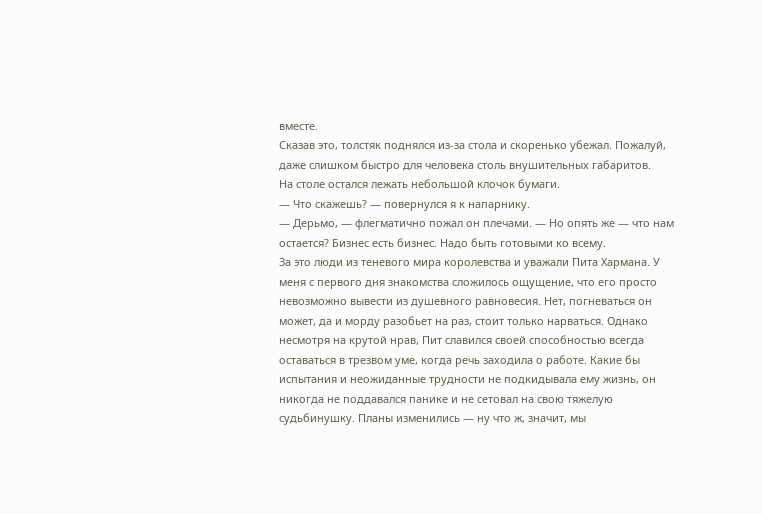вместе.
Сказав это, толстяк поднялся из-за стола и скоренько убежал. Пожалуй, даже слишком быстро для человека столь внушительных габаритов.
На столе остался лежать небольшой клочок бумаги.
— Что скажешь? — повернулся я к напарнику.
— Дерьмо, — флегматично пожал он плечами. — Но опять же — что нам остается? Бизнес есть бизнес. Надо быть готовыми ко всему.
За это люди из теневого мира королевства и уважали Пита Хармана. У меня с первого дня знакомства сложилось ощущение, что его просто невозможно вывести из душевного равновесия. Нет, погневаться он может, да и морду разобьет на раз, стоит только нарваться. Однако несмотря на крутой нрав, Пит славился своей способностью всегда оставаться в трезвом уме, когда речь заходила о работе. Какие бы испытания и неожиданные трудности не подкидывала ему жизнь, он никогда не поддавался панике и не сетовал на свою тяжелую судьбинушку. Планы изменились — ну что ж, значит, мы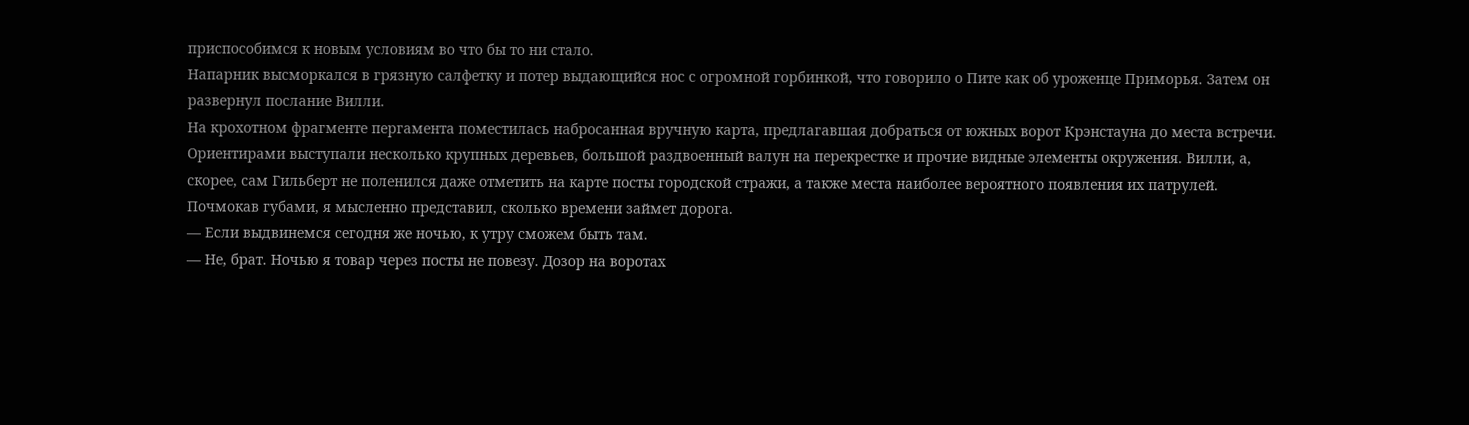приспособимся к новым условиям во что бы то ни стало.
Напарник высморкался в грязную салфетку и потер выдающийся нос с огромной горбинкой, что говорило о Пите как об уроженце Приморья. Затем он развернул послание Вилли.
На крохотном фрагменте пергамента поместилась набросанная вручную карта, предлагавшая добраться от южных ворот Крэнстауна до места встречи. Ориентирами выступали несколько крупных деревьев, большой раздвоенный валун на перекрестке и прочие видные элементы окружения. Вилли, а, скорее, сам Гильберт не поленился даже отметить на карте посты городской стражи, а также места наиболее вероятного появления их патрулей. Почмокав губами, я мысленно представил, сколько времени займет дорога.
— Если выдвинемся сегодня же ночью, к утру сможем быть там.
— Не, брат. Ночью я товар через посты не повезу. Дозор на воротах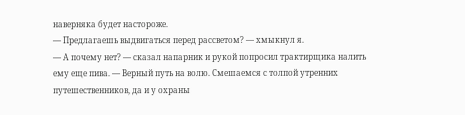наверняка будет настороже.
— Предлагаешь выдвигаться перед рассветом? — хмыкнул я.
— А почему нет? — сказал напарник и рукой попросил трактирщика налить ему еще пива. — Верный путь на волю. Смешаемся с толпой утренних путешественников, да и у охраны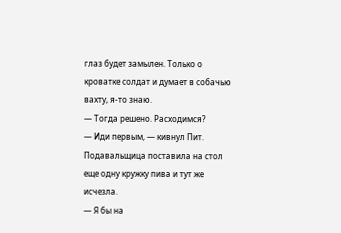глаз будет замылен. Только о кроватке солдат и думает в собачью вахту, я-то знаю.
— Тогда решено. Расходимся?
— Иди первым, — кивнул Пит. Подавальщица поставила на стол еще одну кружку пива и тут же исчезла.
— Я бы на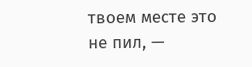твоем месте это не пил, —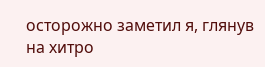осторожно заметил я, глянув на хитро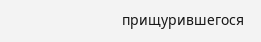прищурившегося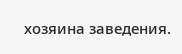хозяина заведения.